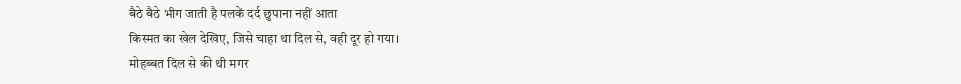बैठे बैठे भीग जाती है पलकें दर्द छुपाना नहीं आता
किस्मत का खेल देखिए, जिसे चाहा था दिल से, वही दूर हो गया।
मोहब्बत दिल से की थी मगर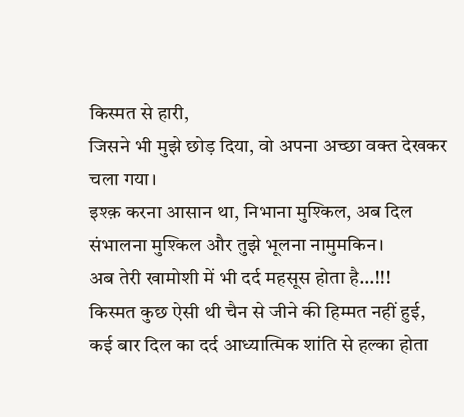किस्मत से हारी,
जिसने भी मुझे छोड़ दिया, वो अपना अच्छा वक्त देखकर चला गया।
इश्क़ करना आसान था, निभाना मुश्किल, अब दिल संभालना मुश्किल और तुझे भूलना नामुमकिन।
अब तेरी खामोशी में भी दर्द महसूस होता है…!!!
किस्मत कुछ ऐसी थी चैन से जीने की हिम्मत नहीं हुई,
कई बार दिल का दर्द आध्यात्मिक शांति से हल्का होता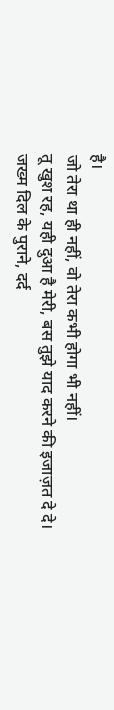है।
जो तेरा था ही नहीं, वो तेरा कभी होगा भी नहीं।
तू खुश रह, यही दुआ है मेरी, बस तुझे याद करने की इजाज़त दे दे।
जख्म दिल के पुराने, दर्द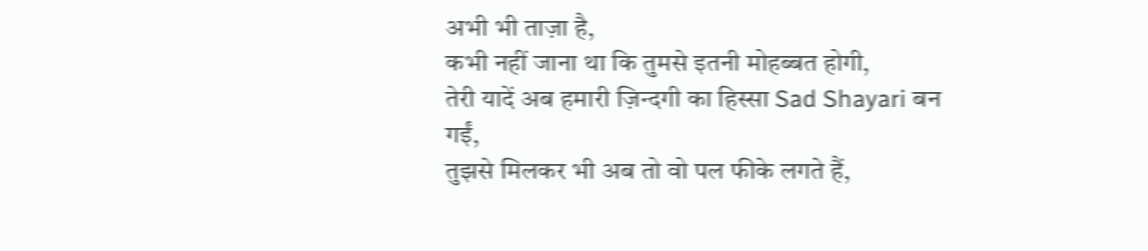अभी भी ताज़ा है,
कभी नहीं जाना था कि तुमसे इतनी मोहब्बत होगी,
तेरी यादें अब हमारी ज़िन्दगी का हिस्सा Sad Shayari बन गईं,
तुझसे मिलकर भी अब तो वो पल फीके लगते हैं,